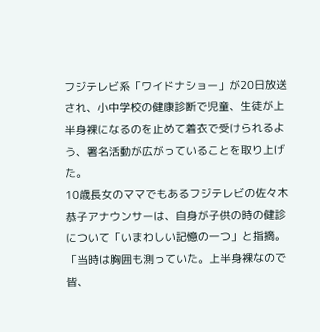フジテレビ系「ワイドナショー」が20日放送され、小中学校の健康診断で児童、生徒が上半身裸になるのを止めて着衣で受けられるよう、署名活動が広がっていることを取り上げた。
10歳長女のママでもあるフジテレビの佐々木恭子アナウンサーは、自身が子供の時の健診について「いまわしい記憶の一つ」と指摘。「当時は胸囲も測っていた。上半身裸なので皆、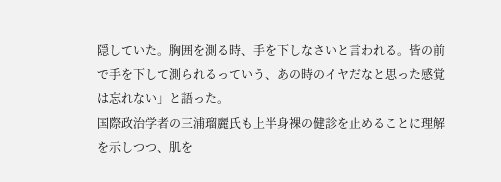隠していた。胸囲を測る時、手を下しなさいと言われる。皆の前で手を下して測られるっていう、あの時のイヤだなと思った感覚は忘れない」と語った。
国際政治学者の三浦瑠麗氏も上半身裸の健診を止めることに理解を示しつつ、肌を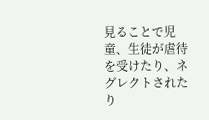見ることで児童、生徒が虐待を受けたり、ネグレクトされたり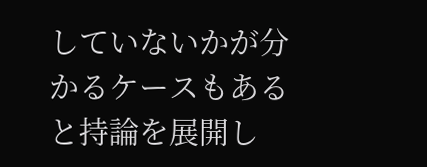していないかが分かるケースもあると持論を展開し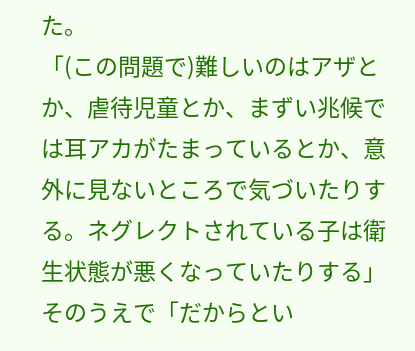た。
「(この問題で)難しいのはアザとか、虐待児童とか、まずい兆候では耳アカがたまっているとか、意外に見ないところで気づいたりする。ネグレクトされている子は衛生状態が悪くなっていたりする」
そのうえで「だからとい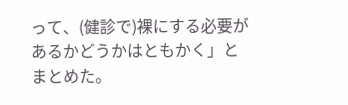って、(健診で)裸にする必要があるかどうかはともかく」とまとめた。